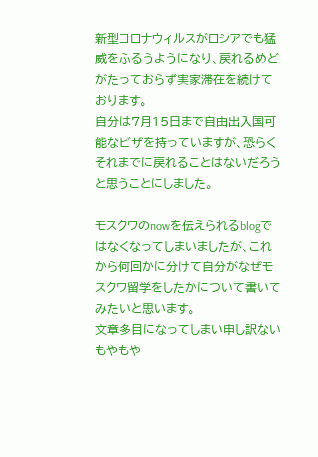新型コロナウィルスがロシアでも猛威をふるうようになり、戻れるめどがたっておらず実家滞在を続けております。
自分は7月15日まで自由出入国可能なビザを持っていますが、恐らくそれまでに戻れることはないだろうと思うことにしました。

モスクワのnowを伝えられるblogではなくなってしまいましたが、これから何回かに分けて自分がなぜモスクワ留学をしたかについて書いてみたいと思います。
文章多目になってしまい申し訳ないもやもや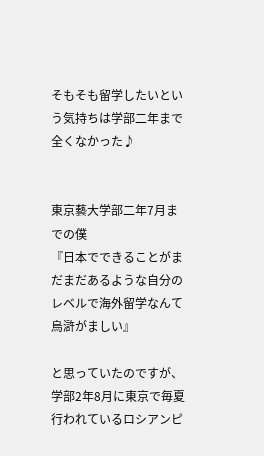そもそも留学したいという気持ちは学部二年まで全くなかった♪


東京藝大学部二年7月までの僕
『日本でできることがまだまだあるような自分のレベルで海外留学なんて烏滸がましい』

と思っていたのですが、学部2年8月に東京で毎夏行われているロシアンピ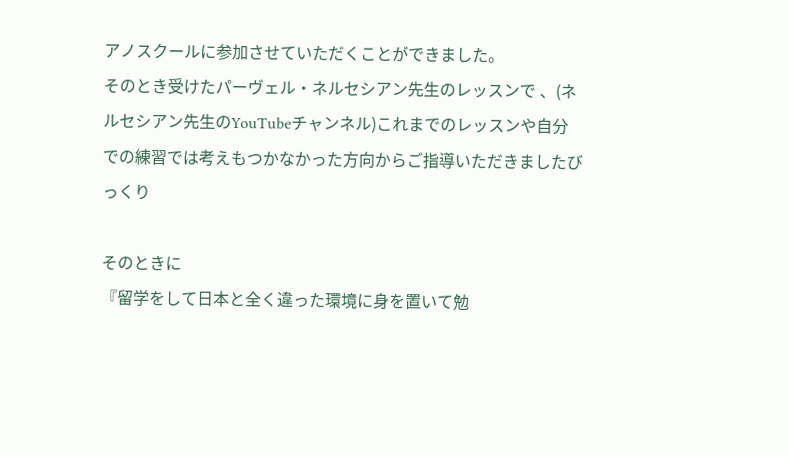アノスクールに参加させていただくことができました。
そのとき受けたパーヴェル・ネルセシアン先生のレッスンで 、(ネルセシアン先生のYouTubeチャンネル)これまでのレッスンや自分での練習では考えもつかなかった方向からご指導いただきましたびっくり

そのときに
『留学をして日本と全く違った環境に身を置いて勉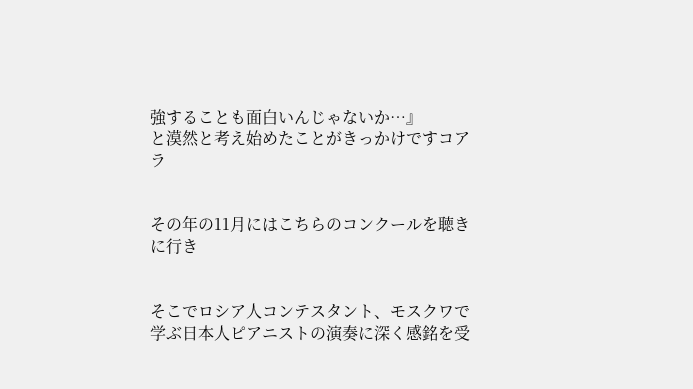強することも面白いんじゃないか…』
と漠然と考え始めたことがきっかけですコアラ


その年の11月にはこちらのコンクールを聴きに行き


そこでロシア人コンテスタント、モスクワで学ぶ日本人ピアニストの演奏に深く感銘を受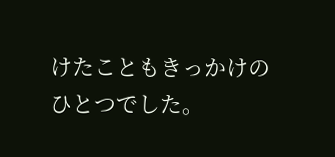けたこともきっかけのひとつでした。